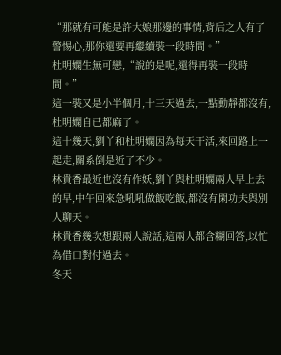“那就有可能是許大娘那邊的事情,背后之人有了警惕心,那你還要再繼續裝一段時間。”
杜明嫻生無可戀,“說的是呢,還得再裝一段時間。”
這一裝又是小半個月,十三天過去,一點動靜都沒有,杜明嫻自已都麻了。
這十幾天,劉丫和杜明嫻因為每天干活,來回路上一起走,關系倒是近了不少。
林貴香最近也沒有作妖,劉丫與杜明嫻兩人早上去的早,中午回來急吼吼做飯吃飯,都沒有閑功夫與別人聊天。
林貴香幾次想跟兩人說話,這兩人都含糊回答,以忙為借口對付過去。
冬天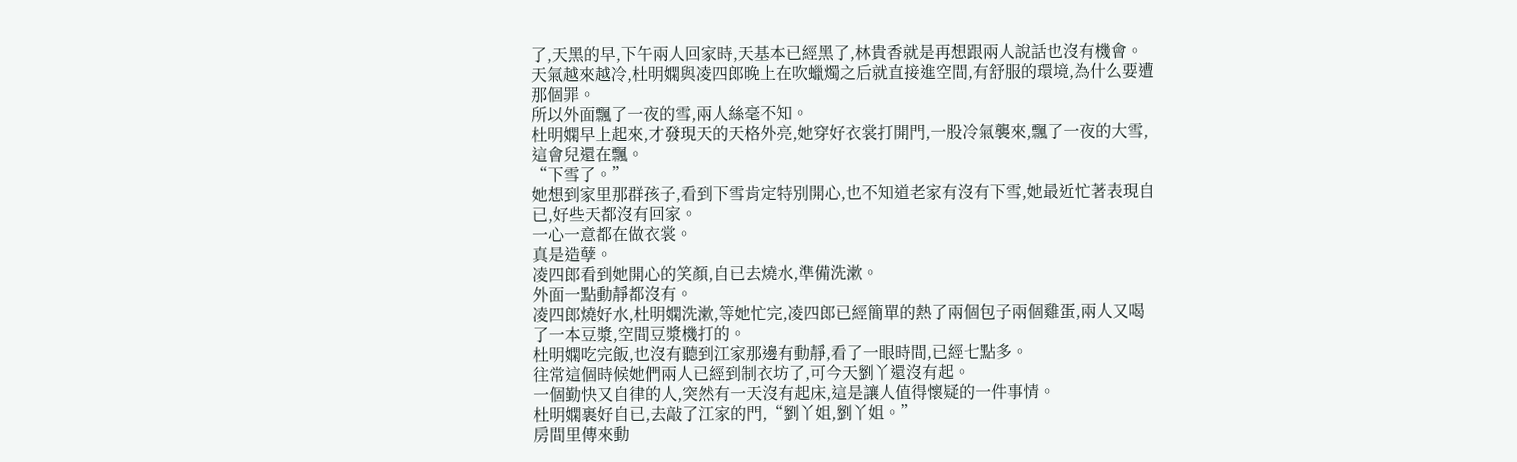了,天黑的早,下午兩人回家時,天基本已經黑了,林貴香就是再想跟兩人說話也沒有機會。
天氣越來越冷,杜明嫻與凌四郎晚上在吹蠟燭之后就直接進空間,有舒服的環境,為什么要遭那個罪。
所以外面飄了一夜的雪,兩人絲毫不知。
杜明嫻早上起來,才發現天的天格外亮,她穿好衣裳打開門,一股冷氣襲來,飄了一夜的大雪,這會兒還在飄。
“下雪了。”
她想到家里那群孩子,看到下雪肯定特別開心,也不知道老家有沒有下雪,她最近忙著表現自已,好些天都沒有回家。
一心一意都在做衣裳。
真是造孽。
凌四郎看到她開心的笑顏,自已去燒水,準備洗漱。
外面一點動靜都沒有。
凌四郎燒好水,杜明嫻洗漱,等她忙完,凌四郎已經簡單的熱了兩個包子兩個雞蛋,兩人又喝了一本豆漿,空間豆漿機打的。
杜明嫻吃完飯,也沒有聽到江家那邊有動靜,看了一眼時間,已經七點多。
往常這個時候她們兩人已經到制衣坊了,可今天劉丫還沒有起。
一個勤快又自律的人,突然有一天沒有起床,這是讓人值得懷疑的一件事情。
杜明嫻裹好自已,去敲了江家的門,“劉丫姐,劉丫姐。”
房間里傳來動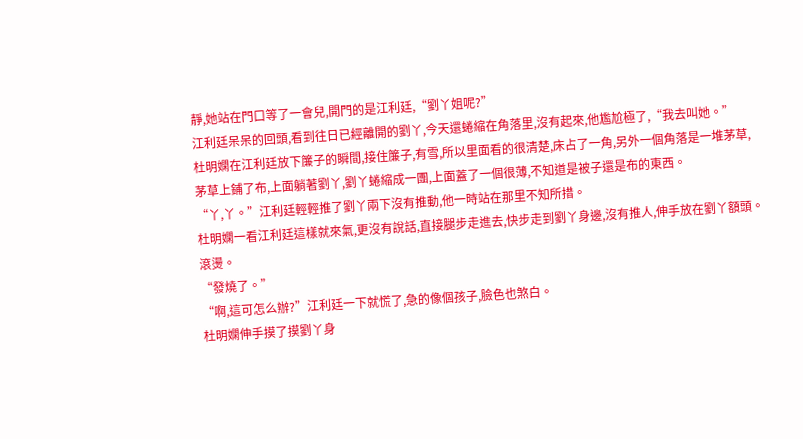靜,她站在門口等了一會兒,開門的是江利廷,“劉丫姐呢?”
江利廷呆呆的回頭,看到往日已經離開的劉丫,今天還蜷縮在角落里,沒有起來,他尷尬極了,“我去叫她。”
杜明嫻在江利廷放下簾子的瞬間,接住簾子,有雪,所以里面看的很清楚,床占了一角,另外一個角落是一堆茅草,茅草上鋪了布,上面躺著劉丫,劉丫蜷縮成一團,上面蓋了一個很薄,不知道是被子還是布的東西。
“丫,丫。”江利廷輕輕推了劉丫兩下沒有推動,他一時站在那里不知所措。
杜明嫻一看江利廷這樣就來氣,更沒有說話,直接腿步走進去,快步走到劉丫身邊,沒有推人,伸手放在劉丫額頭。
滾燙。
“發燒了。”
“啊,這可怎么辦?”江利廷一下就慌了,急的像個孩子,臉色也煞白。
杜明嫻伸手摸了摸劉丫身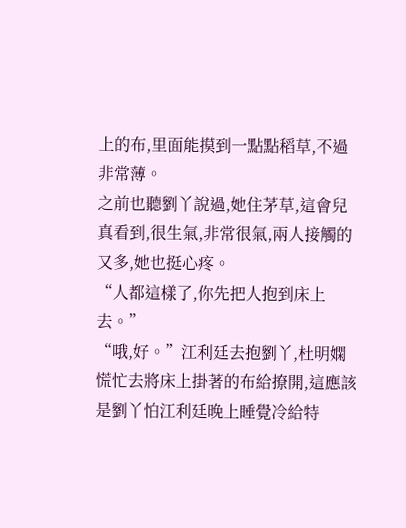上的布,里面能摸到一點點稻草,不過非常薄。
之前也聽劉丫說過,她住茅草,這會兒真看到,很生氣,非常很氣,兩人接觸的又多,她也挺心疼。
“人都這樣了,你先把人抱到床上去。”
“哦,好。”江利廷去抱劉丫,杜明嫻慌忙去將床上掛著的布給撩開,這應該是劉丫怕江利廷晚上睡覺冷給特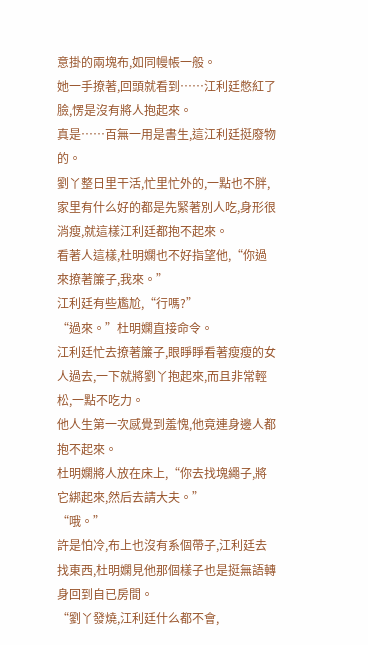意掛的兩塊布,如同幔帳一般。
她一手撩著,回頭就看到……江利廷憋紅了臉,愣是沒有將人抱起來。
真是……百無一用是書生,這江利廷挺廢物的。
劉丫整日里干活,忙里忙外的,一點也不胖,家里有什么好的都是先緊著別人吃,身形很消瘦,就這樣江利廷都抱不起來。
看著人這樣,杜明嫻也不好指望他,“你過來撩著簾子,我來。”
江利廷有些尷尬,“行嗎?”
“過來。”杜明嫻直接命令。
江利廷忙去撩著簾子,眼睜睜看著瘦瘦的女人過去,一下就將劉丫抱起來,而且非常輕松,一點不吃力。
他人生第一次感覺到羞愧,他竟連身邊人都抱不起來。
杜明嫻將人放在床上,“你去找塊繩子,將它綁起來,然后去請大夫。”
“哦。”
許是怕冷,布上也沒有系個帶子,江利廷去找東西,杜明嫻見他那個樣子也是挺無語轉身回到自已房間。
“劉丫發燒,江利廷什么都不會,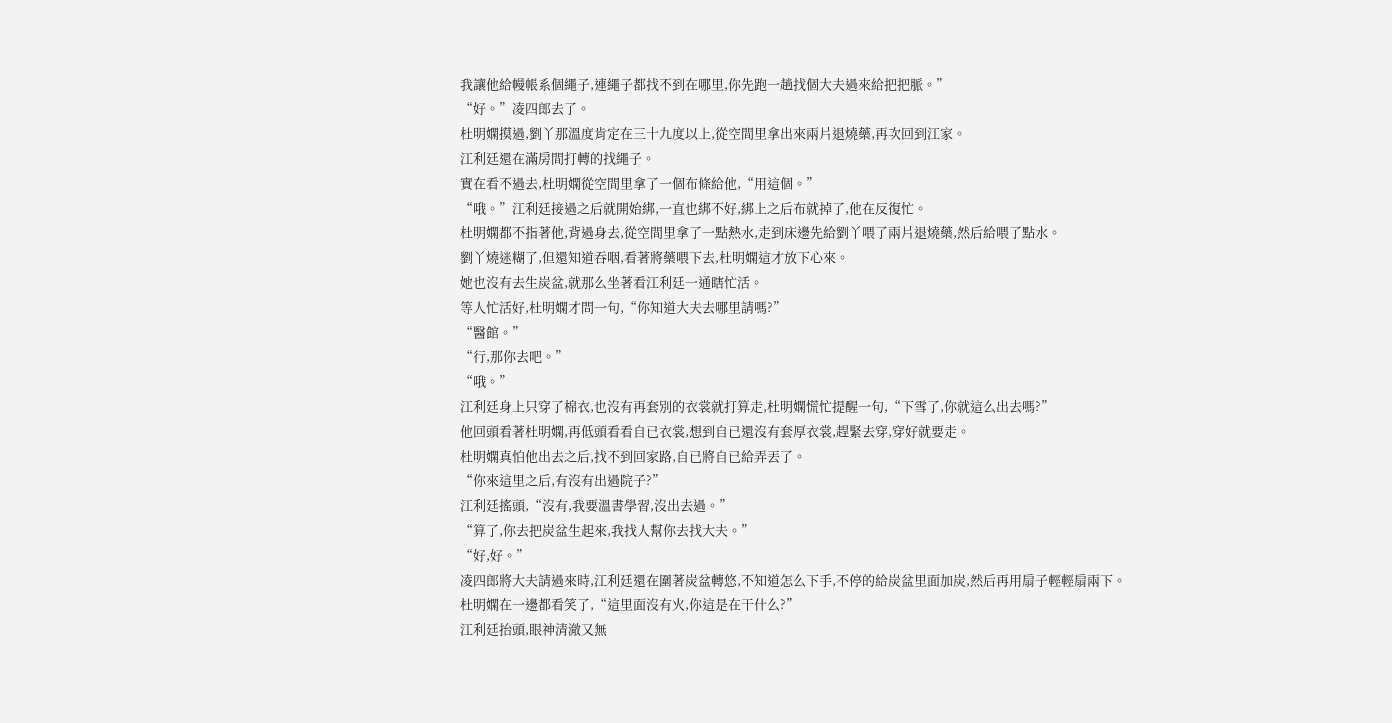我讓他給幔帳系個繩子,連繩子都找不到在哪里,你先跑一趟找個大夫過來給把把脈。”
“好。”凌四郎去了。
杜明嫻摸過,劉丫那溫度肯定在三十九度以上,從空間里拿出來兩片退燒藥,再次回到江家。
江利廷還在滿房間打轉的找繩子。
實在看不過去,杜明嫻從空間里拿了一個布條給他,“用這個。”
“哦。”江利廷接過之后就開始綁,一直也綁不好,綁上之后布就掉了,他在反復忙。
杜明嫻都不指著他,背過身去,從空間里拿了一點熱水,走到床邊先給劉丫喂了兩片退燒藥,然后給喂了點水。
劉丫燒迷糊了,但還知道吞咽,看著將藥喂下去,杜明嫻這才放下心來。
她也沒有去生炭盆,就那么坐著看江利廷一通瞎忙活。
等人忙活好,杜明嫻才問一句,“你知道大夫去哪里請嗎?”
“醫館。”
“行,那你去吧。”
“哦。”
江利廷身上只穿了棉衣,也沒有再套別的衣裳就打算走,杜明嫻慌忙提醒一句,“下雪了,你就這么出去嗎?”
他回頭看著杜明嫻,再低頭看看自已衣裳,想到自已還沒有套厚衣裳,趕緊去穿,穿好就要走。
杜明嫻真怕他出去之后,找不到回家路,自已將自已給弄丟了。
“你來這里之后,有沒有出過院子?”
江利廷搖頭,“沒有,我要溫書學習,沒出去過。”
“算了,你去把炭盆生起來,我找人幫你去找大夫。”
“好,好。”
凌四郎將大夫請過來時,江利廷還在圍著炭盆轉悠,不知道怎么下手,不停的給炭盆里面加炭,然后再用扇子輕輕扇兩下。
杜明嫻在一邊都看笑了,“這里面沒有火,你這是在干什么?”
江利廷抬頭,眼神清澈又無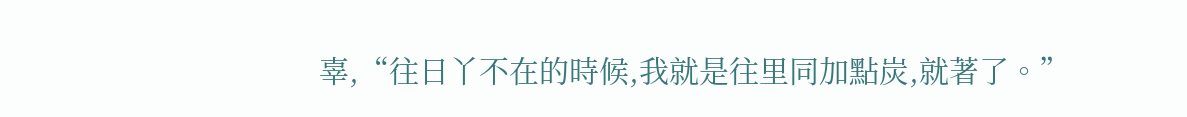辜,“往日丫不在的時候,我就是往里同加點炭,就著了。”